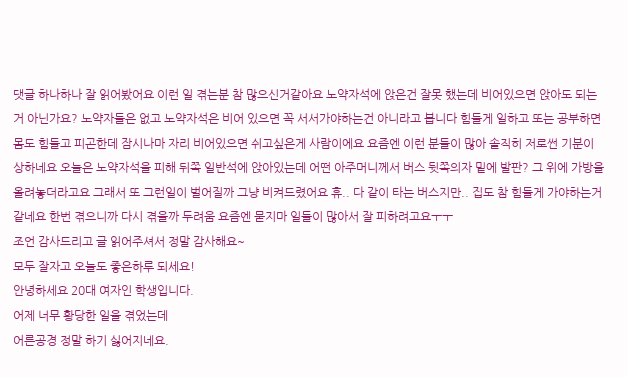댓글 하나하나 잘 읽어봤어요 이런 일 겪는분 참 많으신거같아요 노약자석에 앉은건 잘못 했는데 비어있으면 앉아도 되는거 아닌가요? 노약자들은 없고 노약자석은 비어 있으면 꼭 서서가야하는건 아니라고 봅니다 힘들게 일하고 또는 공부하면 몸도 힘들고 피곤한데 잠시나마 자리 비어있으면 쉬고싶은게 사람이에요 요즘엔 이런 분들이 많아 솔직히 저로썬 기분이 상하네요 오늘은 노약자석을 피해 뒤쪽 일반석에 앉아있는데 어떤 아주머니께서 버스 뒷쪽의자 밑에 발판? 그 위에 가방을 올려놓더라고요 그래서 또 그런일이 벌어질까 그냥 비켜드렸어요 휴.. 다 같이 타는 버스지만.. 집도 참 힘들게 가야하는거 같네요 한번 겪으니까 다시 겪을까 두려움 요즘엔 묻지마 일들이 많아서 잘 피하려고요ㅜㅜ
조언 감사드리고 글 읽어주셔서 정말 감사해요~
모두 잘자고 오늘도 좋은하루 되세요!
안녕하세요 20대 여자인 학생입니다.
어제 너무 황당한 일을 겪었는데
어른공경 정말 하기 싫어지네요.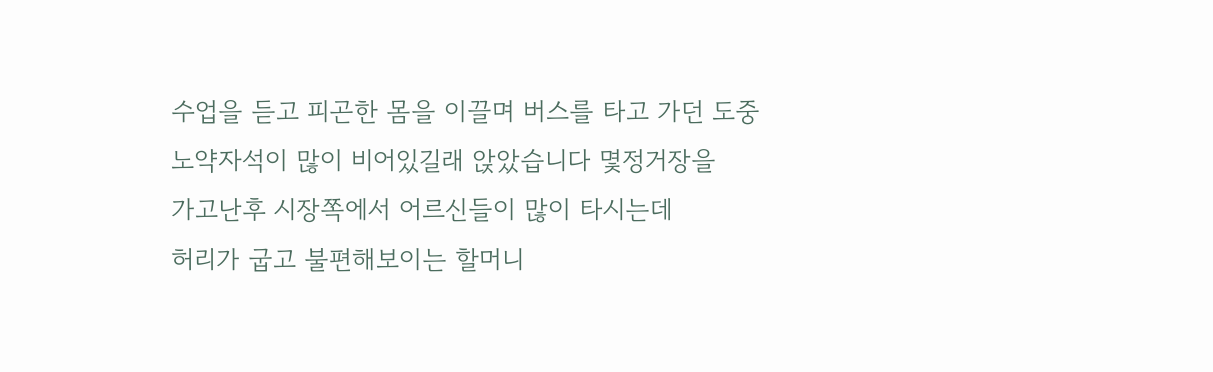수업을 듣고 피곤한 몸을 이끌며 버스를 타고 가던 도중
노약자석이 많이 비어있길래 앉았습니다 몇정거장을
가고난후 시장쪽에서 어르신들이 많이 타시는데
허리가 굽고 불편해보이는 할머니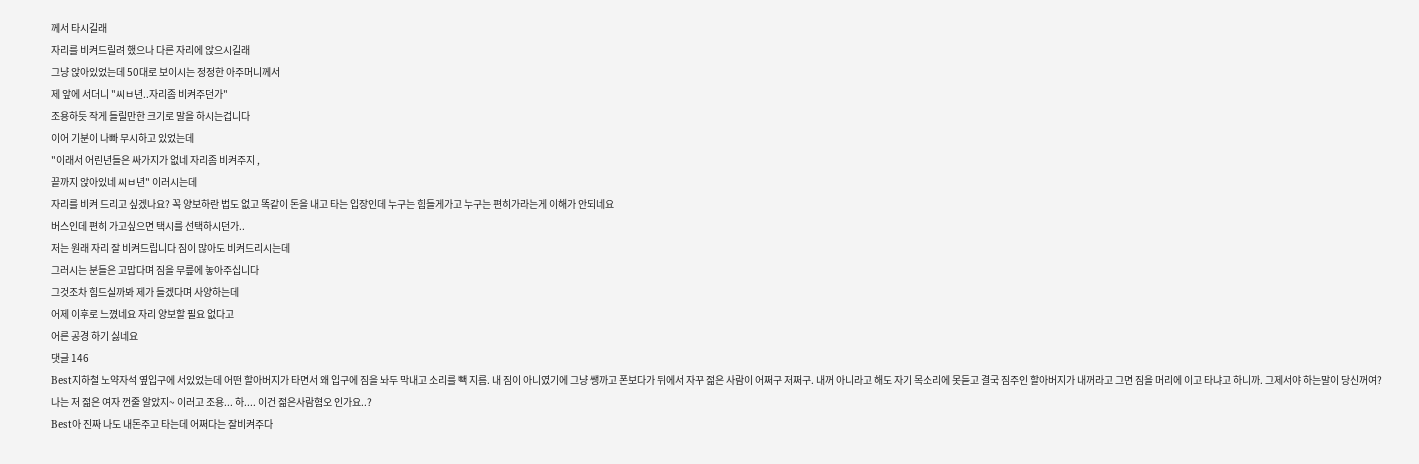께서 타시길래
자리를 비켜드릴려 했으나 다른 자리에 앉으시길래
그냥 앉아있었는데 50대로 보이시는 정정한 아주머니께서
제 앞에 서더니 "씨ㅂ년..자리좀 비켜주던가"
조용하듯 작게 들릴만한 크기로 말을 하시는겁니다
이어 기분이 나빠 무시하고 있었는데
"이래서 어린년들은 싸가지가 없네 자리좀 비켜주지 ,
끝까지 앉아있네 씨ㅂ년" 이러시는데
자리를 비켜 드리고 싶겠나요? 꼭 양보하란 법도 없고 똑같이 돈을 내고 타는 입장인데 누구는 힘들게가고 누구는 편히가라는게 이해가 안되네요
버스인데 편히 가고싶으면 택시를 선택하시던가..
저는 원래 자리 잘 비켜드립니다 짐이 많아도 비켜드리시는데
그러시는 분들은 고맙다며 짐을 무릎에 놓아주십니다
그것조차 힘드실까봐 제가 들겠다며 사양하는데
어제 이후로 느꼈네요 자리 양보할 필요 없다고
어른 공경 하기 싫네요
댓글 146
Best지하철 노약자석 옆입구에 서있었는데 어떤 할아버지가 타면서 왜 입구에 짐을 놔두 막내고 소리를 빽 지름. 내 짐이 아니였기에 그냥 쌩까고 폰보다가 뒤에서 자꾸 젊은 사람이 어쩌구 저쩌구. 내꺼 아니라고 해도 자기 목소리에 못듣고 결국 짐주인 할아버지가 내꺼라고 그면 짐을 머리에 이고 타냐고 하니까. 그제서야 하는말이 당신꺼여? 나는 저 젊은 여자 껀줄 알았지~ 이러고 조용... 하.... 이건 젊은사람혐오 인가요..?
Best아 진짜 나도 내돈주고 타는데 어쩌다는 잘비켜주다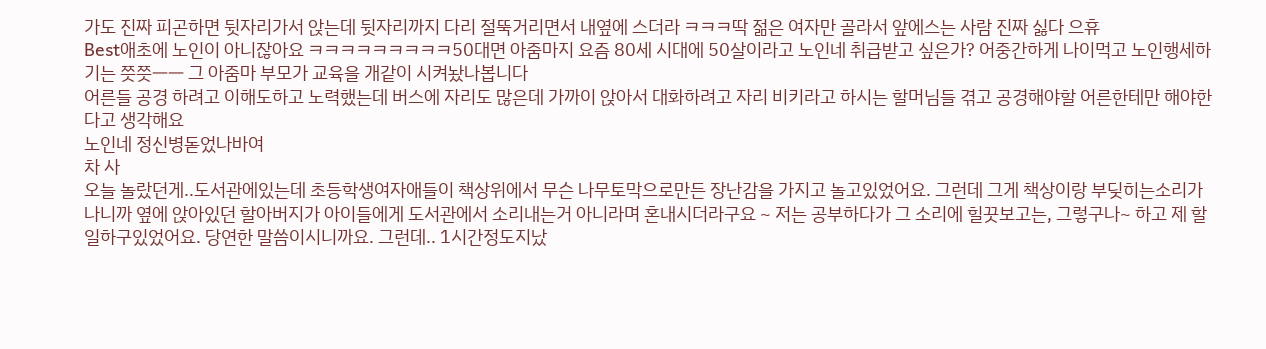가도 진짜 피곤하면 뒷자리가서 앉는데 뒷자리까지 다리 절뚝거리면서 내옆에 스더라 ㅋㅋㅋ딱 젊은 여자만 골라서 앞에스는 사람 진짜 싫다 으휴
Best애초에 노인이 아니잖아요 ㅋㅋㅋㅋㅋㅋㅋㅋㅋ50대면 아줌마지 요즘 80세 시대에 50살이라고 노인네 취급받고 싶은가? 어중간하게 나이먹고 노인행세하기는 쯧쯧ㅡㅡ 그 아줌마 부모가 교육을 개같이 시켜놨나봅니다
어른들 공경 하려고 이해도하고 노력했는데 버스에 자리도 많은데 가까이 앉아서 대화하려고 자리 비키라고 하시는 할머님들 겪고 공경해야할 어른한테만 해야한다고 생각해요
노인네 정신병돋었나바여
차 사
오늘 놀랐던게..도서관에있는데 초등학생여자애들이 책상위에서 무슨 나무토막으로만든 장난감을 가지고 놀고있었어요. 그런데 그게 책상이랑 부딪히는소리가나니까 옆에 앉아있던 할아버지가 아이들에게 도서관에서 소리내는거 아니라며 혼내시더라구요 ~ 저는 공부하다가 그 소리에 힐끗보고는, 그렇구나~ 하고 제 할 일하구있었어요. 당연한 말씀이시니까요. 그런데.. 1시간정도지났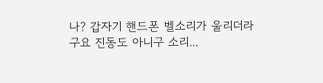나? 갑자기 핸드폰 벨소리가 울리더라구요 진동도 아니구 소리...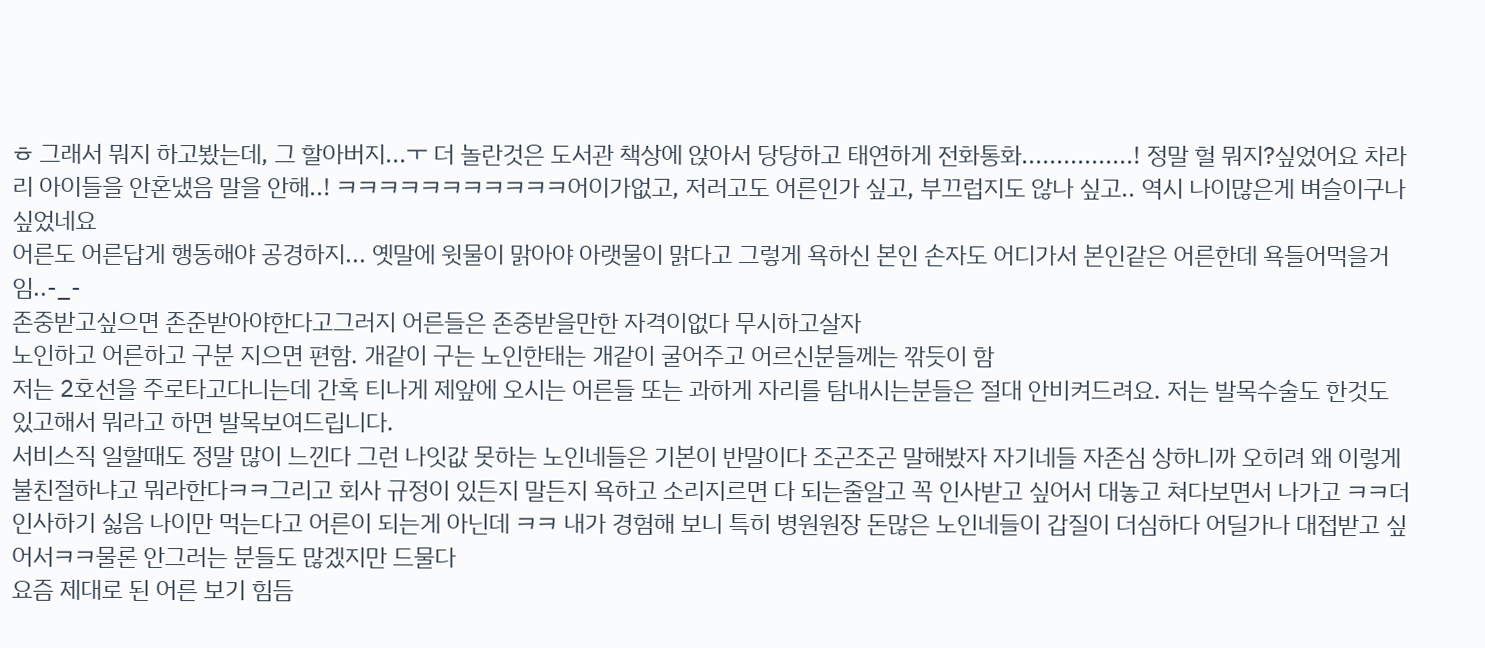ㅎ 그래서 뭐지 하고봤는데, 그 할아버지...ㅜ 더 놀란것은 도서관 책상에 앉아서 당당하고 태연하게 전화통화................! 정말 헐 뭐지?싶었어요 차라리 아이들을 안혼냈음 말을 안해..! ㅋㅋㅋㅋㅋㅋㅋㅋㅋㅋㅋ어이가없고, 저러고도 어른인가 싶고, 부끄럽지도 않나 싶고.. 역시 나이많은게 벼슬이구나 싶었네요
어른도 어른답게 행동해야 공경하지... 옛말에 윗물이 맑아야 아랫물이 맑다고 그렇게 욕하신 본인 손자도 어디가서 본인같은 어른한데 욕들어먹을거임..-_-
존중받고싶으면 존준받아야한다고그러지 어른들은 존중받을만한 자격이없다 무시하고살자
노인하고 어른하고 구분 지으면 편함. 개같이 구는 노인한태는 개같이 굴어주고 어르신분들께는 깎듯이 함
저는 2호선을 주로타고다니는데 간혹 티나게 제앞에 오시는 어른들 또는 과하게 자리를 탐내시는분들은 절대 안비켜드려요. 저는 발목수술도 한것도 있고해서 뭐라고 하면 발목보여드립니다.
서비스직 일할때도 정말 많이 느낀다 그런 나잇값 못하는 노인네들은 기본이 반말이다 조곤조곤 말해봤자 자기네들 자존심 상하니까 오히려 왜 이렇게 불친절하냐고 뭐라한다ㅋㅋ그리고 회사 규정이 있든지 말든지 욕하고 소리지르면 다 되는줄알고 꼭 인사받고 싶어서 대놓고 쳐다보면서 나가고 ㅋㅋ더 인사하기 싫음 나이만 먹는다고 어른이 되는게 아닌데 ㅋㅋ 내가 경험해 보니 특히 병원원장 돈많은 노인네들이 갑질이 더심하다 어딜가나 대접받고 싶어서ㅋㅋ물론 안그러는 분들도 많겠지만 드물다
요즘 제대로 된 어른 보기 힘듬